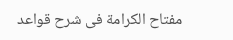مفتاح الکرامة فی شرح قواعد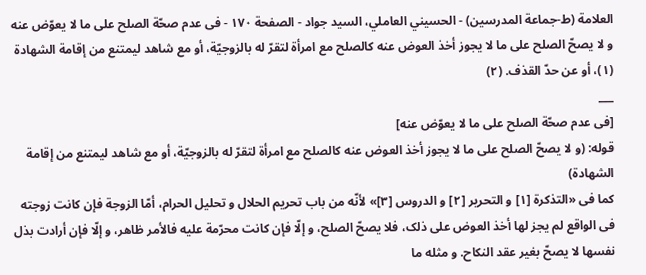العلامة (ط-جماعة المدرسين) - الحسيني العاملي، السید جواد - الصفحة ١٧٠ - فی عدم صحّة الصلح علی ما لا یعوّض عنه
و لا یصحّ الصلح علی ما لا یجوز أخذ العوض عنه کالصلح مع امرأة لتقرّ له بالزوجیّة، أو مع شاهد لیمتنع من إقامة الشهادة (١)، أو عن حدّ القذف. (٢)
___
[فی عدم صحّة الصلح علی ما لا یعوّض عنه]
قوله: (و لا یصحّ الصلح علی ما لا یجوز أخذ العوض عنه کالصلح مع امرأة لتقرّ له بالزوجیّة، أو مع شاهد لیمتنع من إقامة الشهادة)
کما فی «التذکرة [١] و التحریر [٢] و الدروس [٣]» لأنّه من باب تحریم الحلال و تحلیل الحرام، أمّا الزوجة فإن کانت زوجته فی الواقع لم یجز لها أخذ العوض علی ذلک، فلا یصحّ الصلح، و إلّا فإن کانت محرّمة علیه فالأمر ظاهر، و إلّا فإن أرادت بذل نفسها لا یصحّ بغیر عقد النکاح. و مثله ما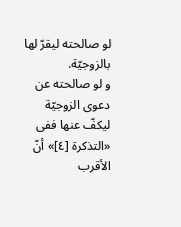لو صالحته لیقرّ لها بالزوجیّة.
و لو صالحته عن دعوی الزوجیّة لیکفّ عنها ففی «التذکرة [٤]» أنّ الأقرب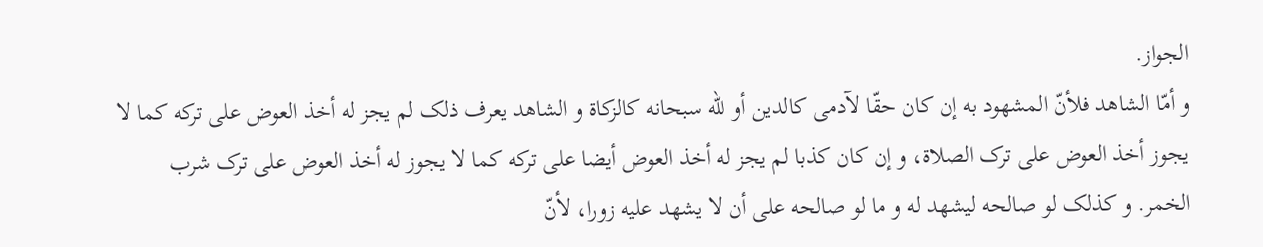الجواز.
و أمّا الشاهد فلأنّ المشهود به إن کان حقّا لآدمی کالدین أو للّه سبحانه کالزکاة و الشاهد یعرف ذلک لم یجز له أخذ العوض علی ترکه کما لا یجوز أخذ العوض علی ترک الصلاة، و إن کان کذبا لم یجز له أخذ العوض أیضا علی ترکه کما لا یجوز له أخذ العوض علی ترک شرب الخمر. و کذلک لو صالحه لیشهد له و ما لو صالحه علی أن لا یشهد علیه زورا، لأنّ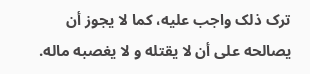ترک ذلک واجب علیه، کما لا یجوز أن یصالحه علی أن لا یقتله و لا یغصبه ماله.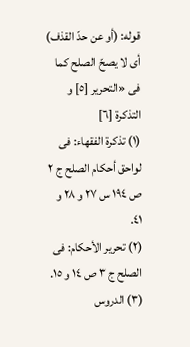قوله: (أو عن حدّ القذف)
أی لا یصحّ الصلح کما فی «التحریر [٥] و التذکرة [٦]
(١) تذکرة الفقهاء: فی لواحق أحکام الصلح ج ٢ ص ١٩٤ س ٢٧ و ٢٨ و ٤١.
(٢) تحریر الأحکام: فی الصلح ج ٣ ص ١٤ و ١٥.
(٣) الدروس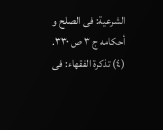الشرعیة: فی الصلح و أحکامه ج ٣ ص ٣٣٠.
(٤) تذکرة الفقهاء: فی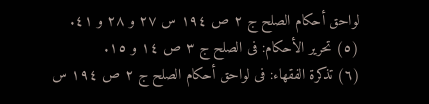لواحق أحکام الصلح ج ٢ ص ١٩٤ س ٢٧ و ٢٨ و ٤١.
(٥) تحریر الأحکام: فی الصلح ج ٣ ص ١٤ و ١٥.
(٦) تذکرة الفقهاء: فی لواحق أحکام الصلح ج ٢ ص ١٩٤ س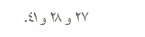٢٧ و ٢٨ و ٤١.